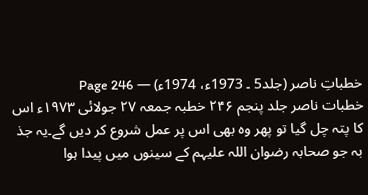خطباتِ ناصر (جلد5 ۔ 1973ء، 1974ء) — Page 246
خطبات ناصر جلد پنجم ۲۴۶ خطبہ جمعہ ۲۷ جولائی ۱۹۷۳ء اس کا پتہ چل گیا تو پھر وہ بھی اس پر عمل شروع کر دیں گے۔یہ جذ بہ جو صحابہ رضوان اللہ علیہم کے سینوں میں پیدا ہوا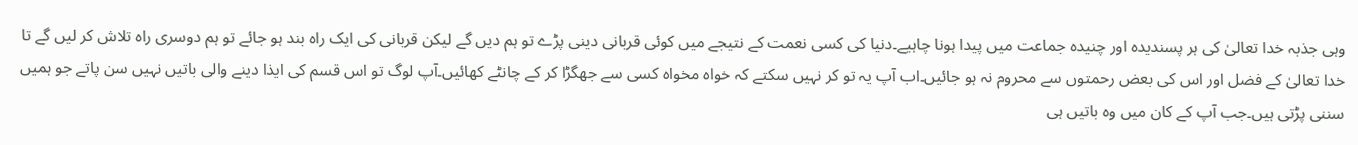وہی جذبہ خدا تعالیٰ کی ہر پسندیدہ اور چنیدہ جماعت میں پیدا ہونا چاہیے۔دنیا کی کسی نعمت کے نتیجے میں کوئی قربانی دینی پڑے تو ہم دیں گے لیکن قربانی کی ایک راہ بند ہو جائے تو ہم دوسری راہ تلاش کر لیں گے تا خدا تعالیٰ کے فضل اور اس کی بعض رحمتوں سے محروم نہ ہو جائیں۔اب آپ یہ تو کر نہیں سکتے کہ خواہ مخواہ کسی سے جھگڑا کر کے چانٹے کھائیں۔آپ لوگ تو اس قسم کی ایذا دینے والی باتیں نہیں سن پاتے جو ہمیں سننی پڑتی ہیں۔جب آپ کے کان میں وہ باتیں ہی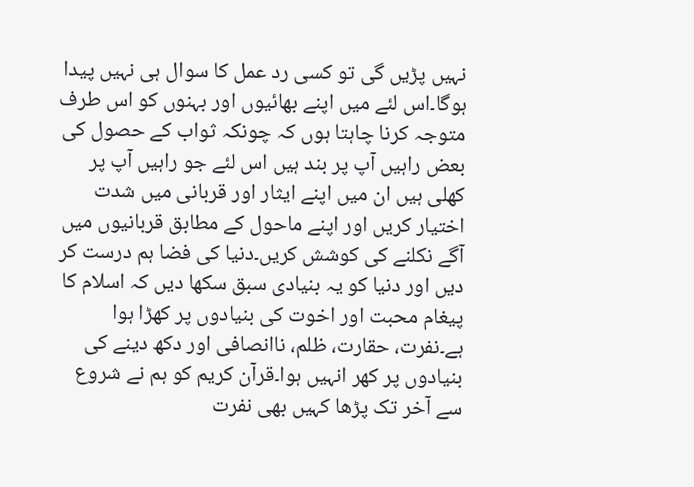نہیں پڑیں گی تو کسی رد عمل کا سوال ہی نہیں پیدا ہوگا۔اس لئے میں اپنے بھائیوں اور بہنوں کو اس طرف متوجہ کرنا چاہتا ہوں کہ چونکہ ثواب کے حصول کی بعض راہیں آپ پر بند ہیں اس لئے جو راہیں آپ پر کھلی ہیں ان میں اپنے ایثار اور قربانی میں شدت اختیار کریں اور اپنے ماحول کے مطابق قربانیوں میں آگے نکلنے کی کوشش کریں۔دنیا کی فضا ہم درست کر دیں اور دنیا کو یہ بنیادی سبق سکھا دیں کہ اسلام کا پیغام محبت اور اخوت کی بنیادوں پر کھڑا ہوا ہے۔نفرت، حقارت، ظلم، ناانصافی اور دکھ دینے کی بنیادوں پر کھر انہیں ہوا۔قرآن کریم کو ہم نے شروع سے آخر تک پڑھا کہیں بھی نفرت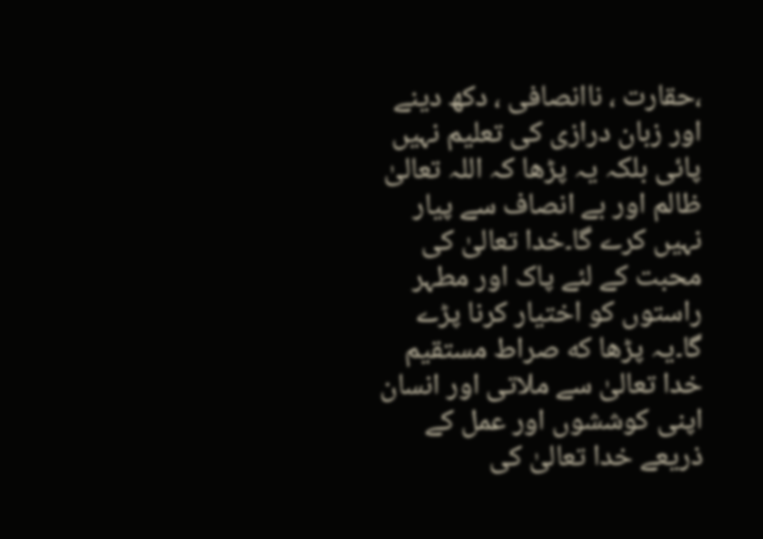،حقارت ، ناانصافی ، دکھ دینے اور زبان درازی کی تعلیم نہیں پائی بلکہ یہ پڑھا کہ اللہ تعالیٰ ظالم اور بے انصاف سے پیار نہیں کرے گا۔خدا تعالیٰ کی محبت کے لئے پاک اور مطہر راستوں کو اختیار کرنا پڑے گا۔یہ پڑھا که صراط مستقیم خدا تعالیٰ سے ملاتی اور انسان اپنی کوششوں اور عمل کے ذریعے خدا تعالیٰ کی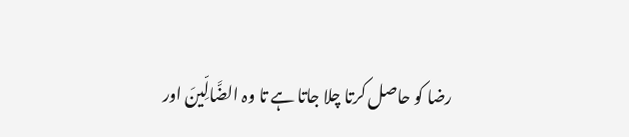رضا کو حاصل کرتا چلا جاتا ہے تا وہ الضَّالِّينَ اور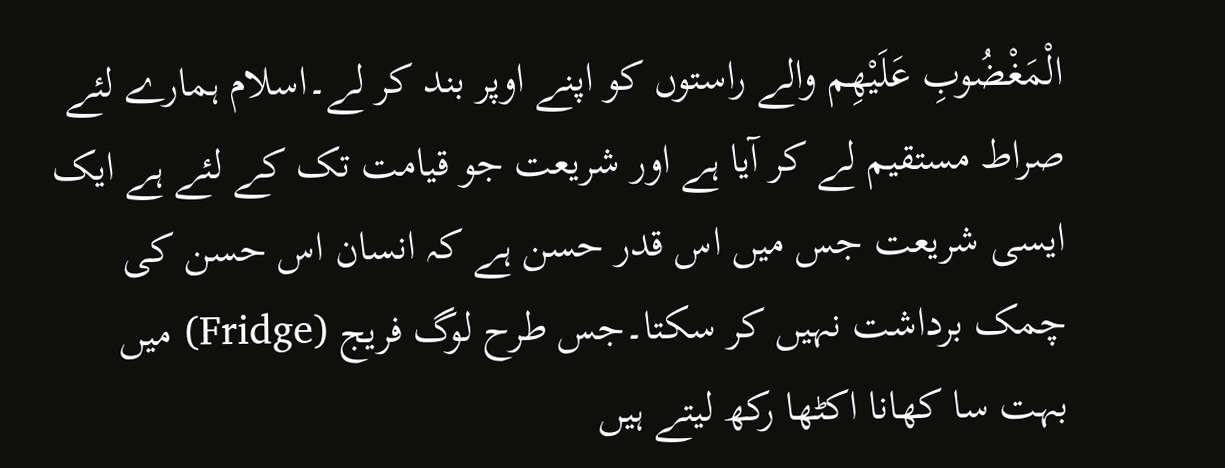الْمَغْضُوبِ عَلَيْهِم والے راستوں کو اپنے اوپر بند کر لے۔اسلام ہمارے لئے صراط مستقیم لے کر آیا ہے اور شریعت جو قیامت تک کے لئے ہے ایک ایسی شریعت جس میں اس قدر حسن ہے کہ انسان اس حسن کی چمک برداشت نہیں کر سکتا۔جس طرح لوگ فریج (Fridge) میں بہت سا کھانا اکٹھا رکھ لیتے ہیں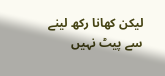لیکن کھانا رکھ لینے سے پیٹ نہیں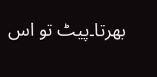بھرتا۔پیٹ تو اس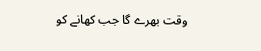وقت بھرے گا جب کھانے کو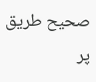صحیح طریق پر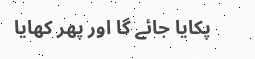پکایا جائے گا اور پھر کھایا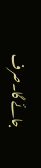جائے گا۔صرف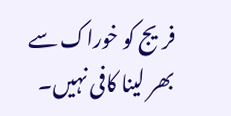فریج کو خوراک سے بھر لینا کافی نہیں۔